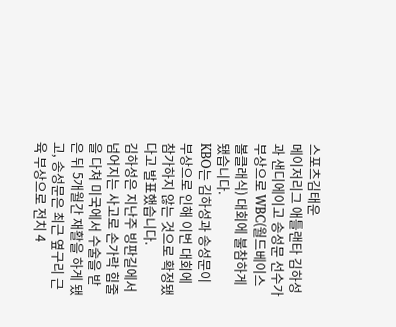스포츠김태운
메이저리그 애틀랜타 김하성과 샌디에이고 송성문 선수가 부상으로 WBC(월드베이스볼클래식) 대회에 불참하게 됐습니다.
KBO는 김하성과 송성문이 부상으로 인해 이번 대회에 참가하지 않는 것으로 확정됐다고 발표했습니다.
김하성은 지난주 빙판길에서 넘어지는 사고로 손가락 힘줄을 다쳐 미국에서 수술을 받은 뒤 5개월간 재활을 하게 됐고, 송성문은 최근 옆구리 근육 부상으로 전치 4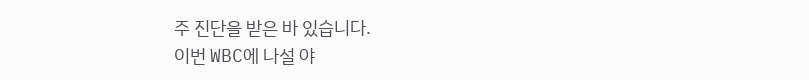주 진단을 받은 바 있습니다.
이번 WBC에 나설 야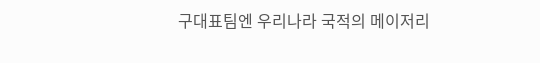구대표팀엔 우리나라 국적의 메이저리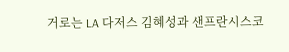거로는 LA 다저스 김혜성과 샌프란시스코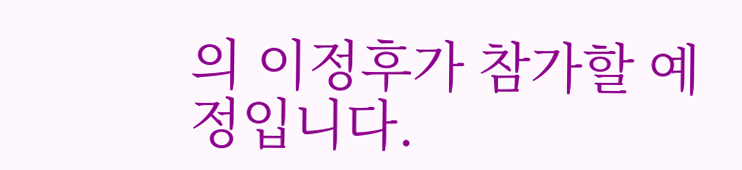의 이정후가 참가할 예정입니다.